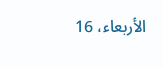الأربعاء، 16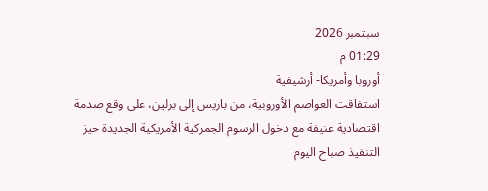سبتمبر 2026
01:29 م
أوروبا وأمريكا- أرشيفية
استفاقت العواصم الأوروبية، من باريس إلى برلين، على وقع صدمة اقتصادية عنيفة مع دخول الرسوم الجمركية الأمريكية الجديدة حيز التنفيذ صباح اليوم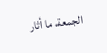الجمعة، ما أثار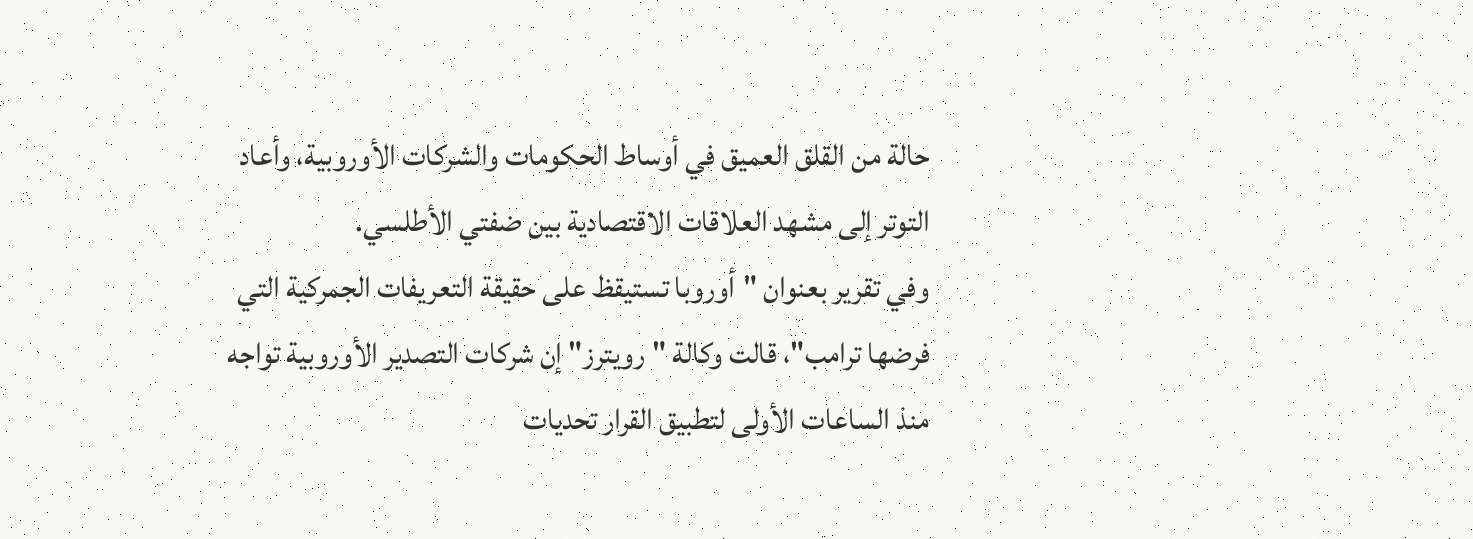حالة من القلق العميق في أوساط الحكومات والشركات الأوروبية، وأعاد التوتر إلى مشهد العلاقات الاقتصادية بين ضفتي الأطلسي.
وفي تقرير بعنوان "أوروبا تستيقظ على حقيقة التعريفات الجمركية التي فرضها ترامب"، قالت وكالة "رويترز" إن شركات التصدير الأوروبية تواجه منذ الساعات الأولى لتطبيق القرار تحديات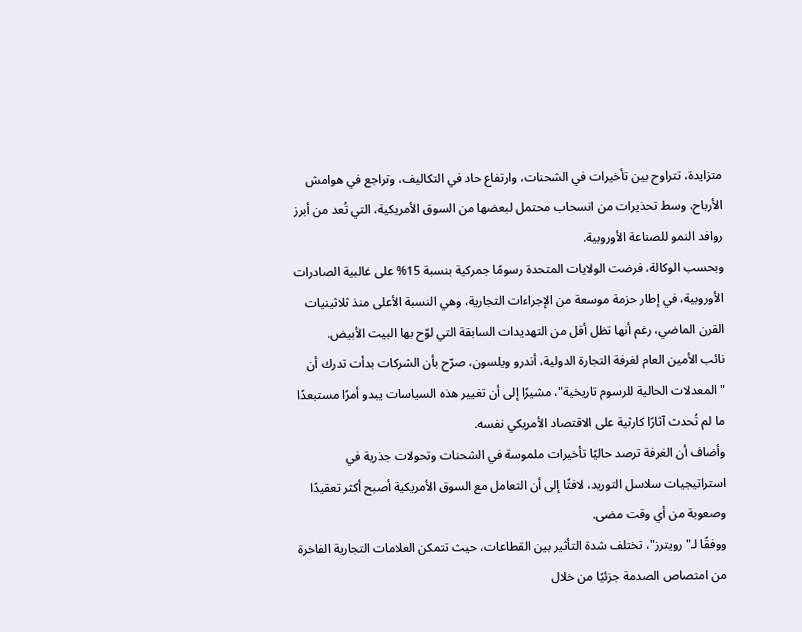متزايدة، تتراوح بين تأخيرات في الشحنات، وارتفاع حاد في التكاليف، وتراجع في هوامش الأرباح، وسط تحذيرات من انسحاب محتمل لبعضها من السوق الأمريكية، التي تُعد من أبرز روافد النمو للصناعة الأوروبية.
وبحسب الوكالة، فرضت الولايات المتحدة رسومًا جمركية بنسبة 15% على غالبية الصادرات الأوروبية، في إطار حزمة موسعة من الإجراءات التجارية، وهي النسبة الأعلى منذ ثلاثينيات القرن الماضي، رغم أنها تظل أقل من التهديدات السابقة التي لوّح بها البيت الأبيض.
نائب الأمين العام لغرفة التجارة الدولية، أندرو ويلسون، صرّح بأن الشركات بدأت تدرك أن "المعدلات الحالية للرسوم تاريخية"، مشيرًا إلى أن تغيير هذه السياسات يبدو أمرًا مستبعدًا ما لم تُحدث آثارًا كارثية على الاقتصاد الأمريكي نفسه.
وأضاف أن الغرفة ترصد حاليًا تأخيرات ملموسة في الشحنات وتحولات جذرية في استراتيجيات سلاسل التوريد، لافتًا إلى أن التعامل مع السوق الأمريكية أصبح أكثر تعقيدًا وصعوبة من أي وقت مضى.
ووفقًا لـ"رويترز"، تختلف شدة التأثير بين القطاعات، حيث تتمكن العلامات التجارية الفاخرة من امتصاص الصدمة جزئيًا من خلال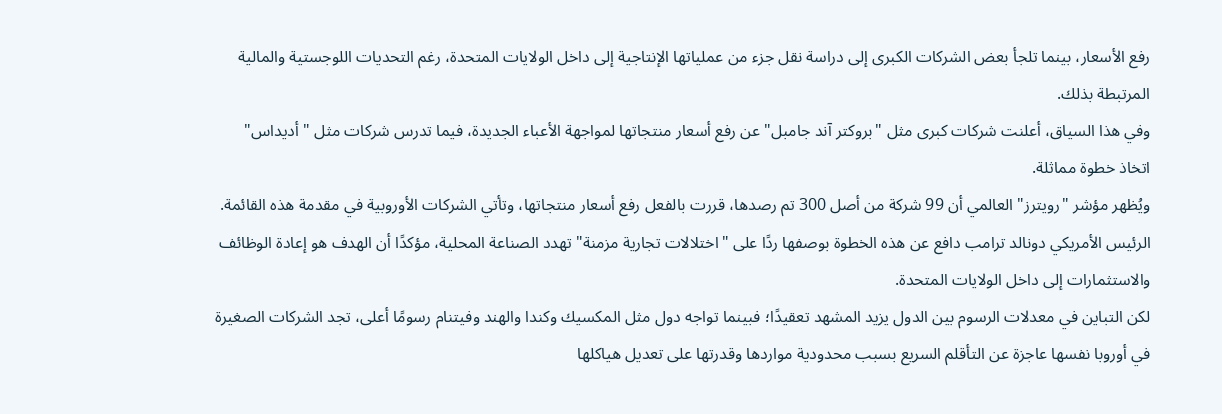رفع الأسعار، بينما تلجأ بعض الشركات الكبرى إلى دراسة نقل جزء من عملياتها الإنتاجية إلى داخل الولايات المتحدة، رغم التحديات اللوجستية والمالية المرتبطة بذلك.
وفي هذا السياق، أعلنت شركات كبرى مثل "بروكتر آند جامبل" عن رفع أسعار منتجاتها لمواجهة الأعباء الجديدة، فيما تدرس شركات مثل "أديداس" اتخاذ خطوة مماثلة.
ويُظهر مؤشر "رويترز" العالمي أن 99 شركة من أصل 300 تم رصدها، قررت بالفعل رفع أسعار منتجاتها، وتأتي الشركات الأوروبية في مقدمة هذه القائمة.
الرئيس الأمريكي دونالد ترامب دافع عن هذه الخطوة بوصفها ردًا على "اختلالات تجارية مزمنة" تهدد الصناعة المحلية، مؤكدًا أن الهدف هو إعادة الوظائف والاستثمارات إلى داخل الولايات المتحدة.
لكن التباين في معدلات الرسوم بين الدول يزيد المشهد تعقيدًا؛ فبينما تواجه دول مثل المكسيك وكندا والهند وفيتنام رسومًا أعلى، تجد الشركات الصغيرة في أوروبا نفسها عاجزة عن التأقلم السريع بسبب محدودية مواردها وقدرتها على تعديل هياكلها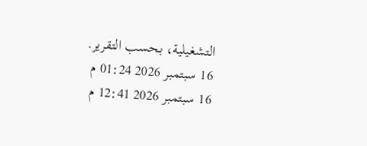التشغيلية، بحسب التقرير.
16 سبتمبر 2026 01:24 م
16 سبتمبر 2026 12:41 م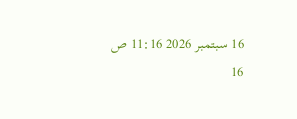16 سبتمبر 2026 11:16 ص
16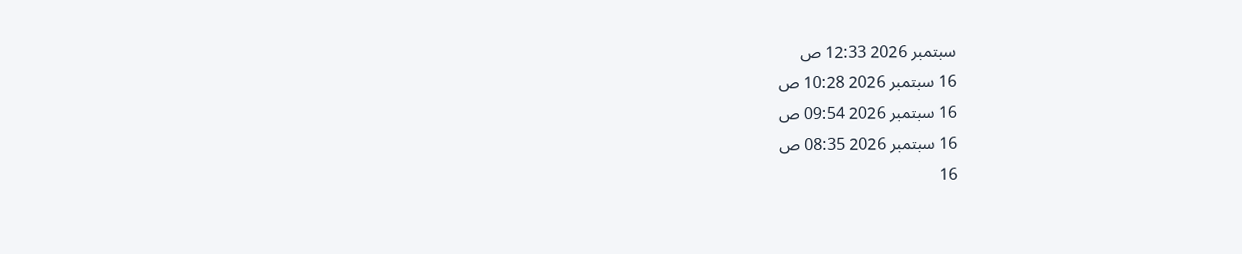سبتمبر 2026 12:33 ص
16 سبتمبر 2026 10:28 ص
16 سبتمبر 2026 09:54 ص
16 سبتمبر 2026 08:35 ص
16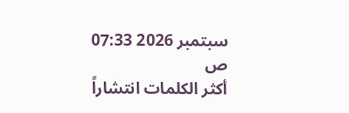سبتمبر 2026 07:33 ص
أكثر الكلمات انتشاراً